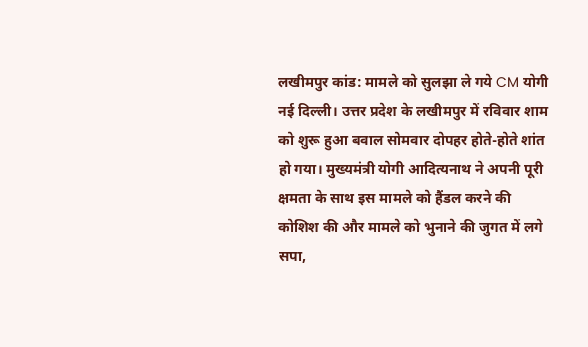लखीमपुर कांड: मामले को सुलझा ले गये CM योगी
नई दिल्ली। उत्तर प्रदेश के लखीमपुर में रविवार शाम को शुरू हुआ बवाल सोमवार दोपहर होते-होते शांत हो गया। मुख्यमंत्री योगी आदित्यनाथ ने अपनी पूरी क्षमता के साथ इस मामले को हैंडल करने की कोशिश की और मामले को भुनाने की जुगत में लगे सपा,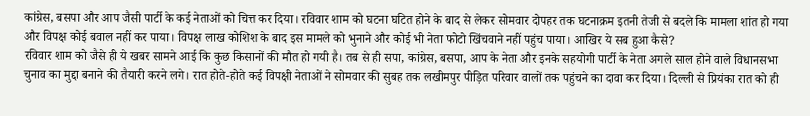कांग्रेस, बसपा और आप जैसी पार्टी के कई नेताओं को चित्त कर दिया। रविवार शाम को घटना घटित होने के बाद से लेकर सोमवार दोपहर तक घटनाक्रम इतनी तेजी से बदले कि मामला शांत हो गया और विपक्ष कोई बवाल नहीं कर पाया। विपक्ष लाख कोशिश के बाद इस मामले को भुनाने और कोई भी नेता फोटो खिंचवाने नहीं पहुंच पाया। आखिर ये सब हुआ कैसे?
रविवार शाम को जैसे ही ये खबर सामने आई कि कुछ किसानों की मौत हो गयी है। तब से ही सपा, कांग्रेस, बसपा, आप के नेता और इनके सहयोगी पार्टी के नेता अगले साल होने वाले विधानसभा चुनाव का मुद्दा बनाने की तैयारी करने लगे। रात होते-होते कई विपक्षी नेताओं ने सोमवार की सुबह तक लखीमपुर पीड़ित परिवार वालों तक पहुंचने का दावा कर दिया। दिल्ली से प्रियंका रात को ही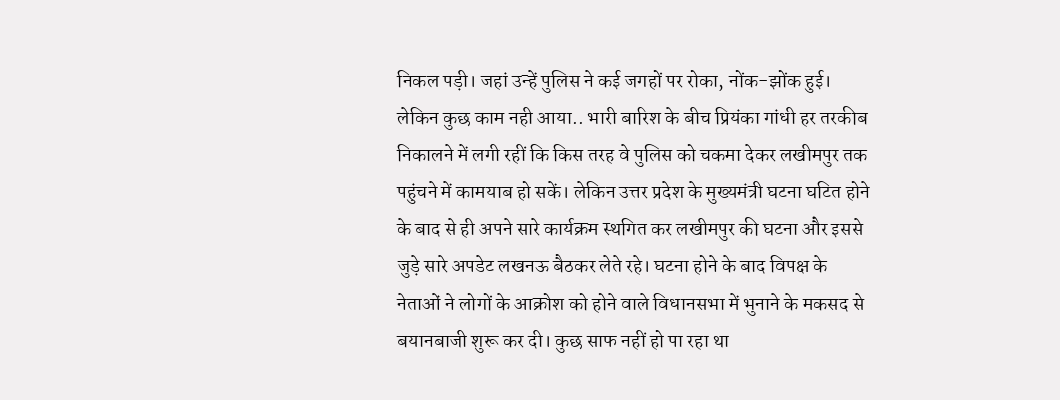निकल पड़ी। जहां उन्हें पुलिस ने कई जगहों पर रोका, नोंक-झोंक हुई। लेकिन कुछ काम नही आया.. भारी बारिश के बीच प्रियंका गांधी हर तरकीब निकालने में लगी रहीं कि किस तरह वे पुलिस को चकमा देकर लखीमपुर तक पहुंचने में कामयाब हो सकें। लेकिन उत्तर प्रदेश के मुख्यमंत्री घटना घटित होने के बाद से ही अपने सारे कार्यक्रम स्थगित कर लखीमपुर की घटना और इससे जुड़े सारे अपडेट लखनऊ बैठकर लेते रहे। घटना होने के बाद विपक्ष के नेताओं ने लोगों के आक्रोश को होने वाले विधानसभा में भुनाने के मकसद से बयानबाजी शुरू कर दी। कुछ साफ नहीं हो पा रहा था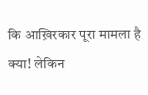कि आख़िरकार पूरा मामला है क्या! लेकिन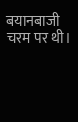बयानबाजी चरम पर थी।